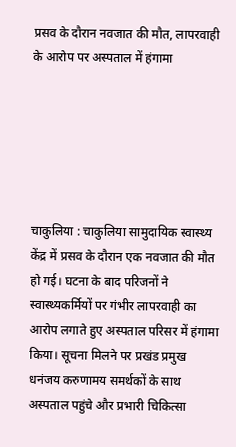प्रसव के दौरान नवजात की मौत, लापरवाही के आरोप पर अस्पताल में हंगामा






चाकुलिया : चाकुलिया सामुदायिक स्वास्थ्य केंद्र में प्रसव के दौरान एक नवजात की मौत हो गई। घटना के बाद परिजनों ने स्वास्थ्यकर्मियों पर गंभीर लापरवाही का आरोप लगाते हुए अस्पताल परिसर में हंगामा किया। सूचना मिलने पर प्रखंड प्रमुख धनंजय करुणामय समर्थकों के साथ अस्पताल पहुंचे और प्रभारी चिकित्सा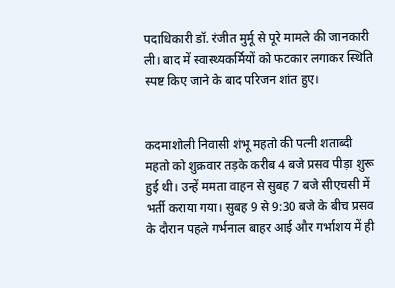पदाधिकारी डॉ. रंजीत मुर्मू से पूरे मामले की जानकारी ली। बाद में स्वास्थ्यकर्मियों को फटकार लगाकर स्थिति स्पष्ट किए जाने के बाद परिजन शांत हुए।


कदमाशोली निवासी शंभू महतो की पत्नी शताब्दी महतो को शुक्रवार तड़के करीब 4 बजे प्रसव पीड़ा शुरू हुई थी। उन्हें ममता वाहन से सुबह 7 बजे सीएचसी में भर्ती कराया गया। सुबह 9 से 9:30 बजे के बीच प्रसव के दौरान पहले गर्भनाल बाहर आई और गर्भाशय में ही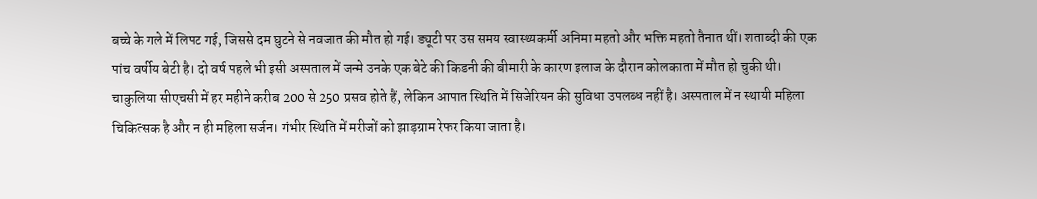बच्चे के गले में लिपट गई, जिससे दम घुटने से नवजात की मौत हो गई। ड्यूटी पर उस समय स्वास्थ्यकर्मी अनिमा महतो और भक्ति महतो तैनात थीं। शताब्दी की एक पांच वर्षीय बेटी है। दो वर्ष पहले भी इसी अस्पताल में जन्मे उनके एक बेटे की किडनी की बीमारी के कारण इलाज के दौरान कोलकाता में मौत हो चुकी थी।
चाकुलिया सीएचसी में हर महीने करीब 200 से 250 प्रसव होते हैं, लेकिन आपात स्थिति में सिजेरियन की सुविधा उपलब्ध नहीं है। अस्पताल में न स्थायी महिला चिकित्सक है और न ही महिला सर्जन। गंभीर स्थिति में मरीजों को झाड़ग्राम रेफर किया जाता है।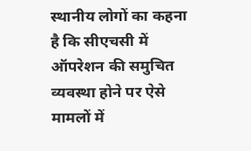स्थानीय लोगों का कहना है कि सीएचसी में ऑपरेशन की समुचित व्यवस्था होने पर ऐसे मामलों में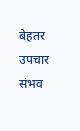बेहतर उपचार संभव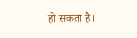हो सकता है।